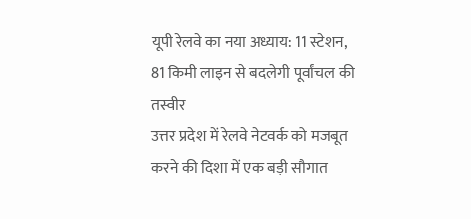यूपी रेलवे का नया अध्याय: 11 स्टेशन, 81 किमी लाइन से बदलेगी पूर्वांचल की तस्वीर
उत्तर प्रदेश में रेलवे नेटवर्क को मजबूत करने की दिशा में एक बड़ी सौगात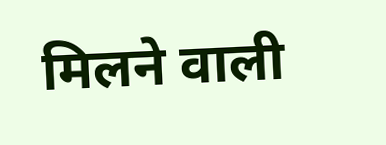मिलने वाली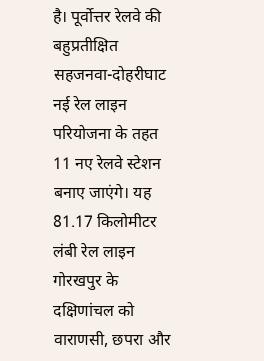है। पूर्वोत्तर रेलवे की बहुप्रतीक्षित सहजनवा-दोहरीघाट नई रेल लाइन परियोजना के तहत 11 नए रेलवे स्टेशन बनाए जाएंगे। यह 81.17 किलोमीटर लंबी रेल लाइन गोरखपुर के दक्षिणांचल को वाराणसी, छपरा और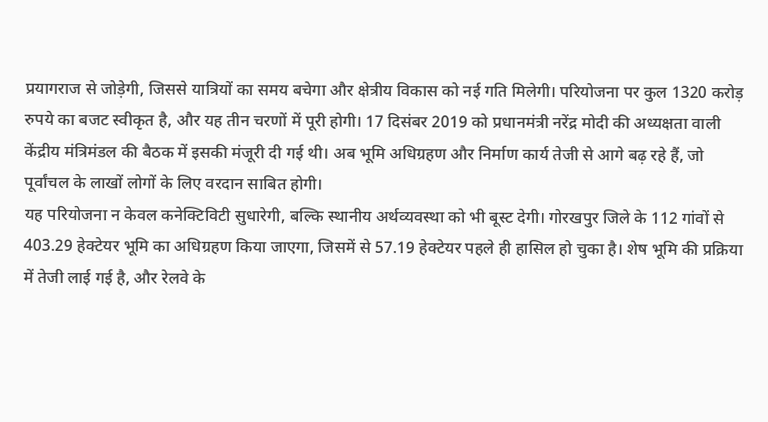प्रयागराज से जोड़ेगी, जिससे यात्रियों का समय बचेगा और क्षेत्रीय विकास को नई गति मिलेगी। परियोजना पर कुल 1320 करोड़ रुपये का बजट स्वीकृत है, और यह तीन चरणों में पूरी होगी। 17 दिसंबर 2019 को प्रधानमंत्री नरेंद्र मोदी की अध्यक्षता वाली केंद्रीय मंत्रिमंडल की बैठक में इसकी मंजूरी दी गई थी। अब भूमि अधिग्रहण और निर्माण कार्य तेजी से आगे बढ़ रहे हैं, जो पूर्वांचल के लाखों लोगों के लिए वरदान साबित होगी।
यह परियोजना न केवल कनेक्टिविटी सुधारेगी, बल्कि स्थानीय अर्थव्यवस्था को भी बूस्ट देगी। गोरखपुर जिले के 112 गांवों से 403.29 हेक्टेयर भूमि का अधिग्रहण किया जाएगा, जिसमें से 57.19 हेक्टेयर पहले ही हासिल हो चुका है। शेष भूमि की प्रक्रिया में तेजी लाई गई है, और रेलवे के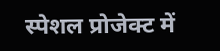स्पेशल प्रोजेक्ट में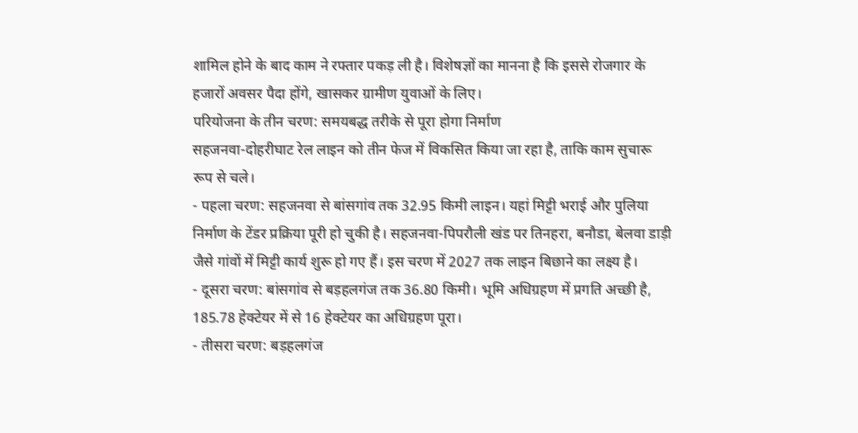शामिल होने के बाद काम ने रफ्तार पकड़ ली है। विशेषज्ञों का मानना है कि इससे रोजगार के हजारों अवसर पैदा होंगे, खासकर ग्रामीण युवाओं के लिए।
परियोजना के तीन चरण: समयबद्ध तरीके से पूरा होगा निर्माण
सहजनवा-दोहरीघाट रेल लाइन को तीन फेज में विकसित किया जा रहा है, ताकि काम सुचारू रूप से चले।
- पहला चरण: सहजनवा से बांसगांव तक 32.95 किमी लाइन। यहां मिट्टी भराई और पुलिया निर्माण के टेंडर प्रक्रिया पूरी हो चुकी है। सहजनवा-पिपरौली खंड पर तिनहरा, बनौडा, बेलवा डाड़ी जैसे गांवों में मिट्टी कार्य शुरू हो गए हैं। इस चरण में 2027 तक लाइन बिछाने का लक्ष्य है।
- दूसरा चरण: बांसगांव से बड़हलगंज तक 36.80 किमी। भूमि अधिग्रहण में प्रगति अच्छी है, 185.78 हेक्टेयर में से 16 हेक्टेयर का अधिग्रहण पूरा।
- तीसरा चरण: बड़हलगंज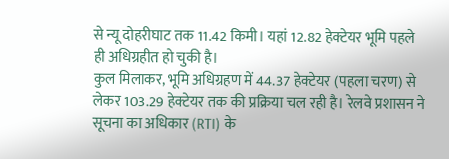से न्यू दोहरीघाट तक 11.42 किमी। यहां 12.82 हेक्टेयर भूमि पहले ही अधिग्रहीत हो चुकी है।
कुल मिलाकर, भूमि अधिग्रहण में 44.37 हेक्टेयर (पहला चरण) से लेकर 103.29 हेक्टेयर तक की प्रक्रिया चल रही है। रेलवे प्रशासन ने सूचना का अधिकार (RTI) के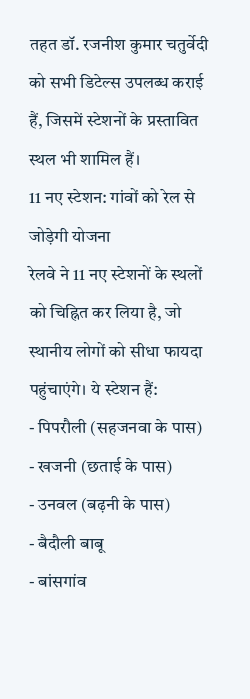तहत डॉ. रजनीश कुमार चतुर्वेदी को सभी डिटेल्स उपलब्ध कराई हैं, जिसमें स्टेशनों के प्रस्तावित स्थल भी शामिल हैं।
11 नए स्टेशन: गांवों को रेल से जोड़ेगी योजना
रेलवे ने 11 नए स्टेशनों के स्थलों को चिह्नित कर लिया है, जो स्थानीय लोगों को सीधा फायदा पहुंचाएंगे। ये स्टेशन हैं:
- पिपरौली (सहजनवा के पास)
- खजनी (छताई के पास)
- उनवल (बढ़नी के पास)
- बैदौली बाबू
- बांसगांव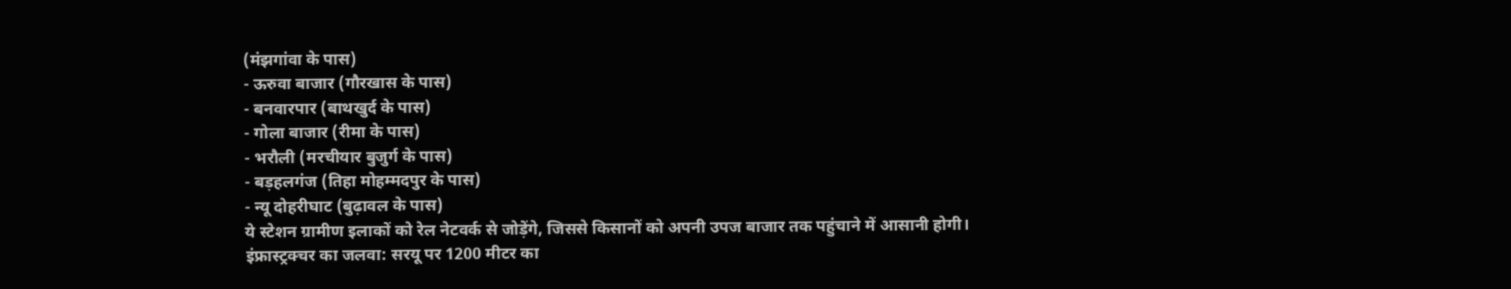(मंझगांवा के पास)
- ऊरुवा बाजार (गौरखास के पास)
- बनवारपार (बाथखुर्द के पास)
- गोला बाजार (रीमा के पास)
- भरौली (मरचीयार बुजुर्ग के पास)
- बड़हलगंज (तिहा मोहम्मदपुर के पास)
- न्यू दोहरीघाट (बुढ़ावल के पास)
ये स्टेशन ग्रामीण इलाकों को रेल नेटवर्क से जोड़ेंगे, जिससे किसानों को अपनी उपज बाजार तक पहुंचाने में आसानी होगी।
इंफ्रास्ट्रक्चर का जलवा: सरयू पर 1200 मीटर का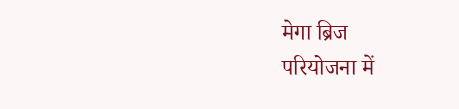मेगा ब्रिज
परियोजना में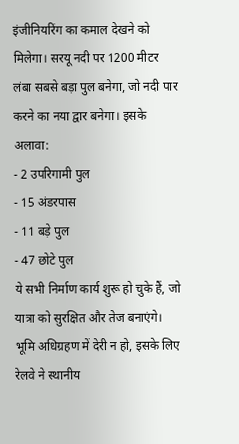इंजीनियरिंग का कमाल देखने को मिलेगा। सरयू नदी पर 1200 मीटर लंबा सबसे बड़ा पुल बनेगा, जो नदी पार करने का नया द्वार बनेगा। इसके अलावा:
- 2 उपरिगामी पुल
- 15 अंडरपास
- 11 बड़े पुल
- 47 छोटे पुल
ये सभी निर्माण कार्य शुरू हो चुके हैं, जो यात्रा को सुरक्षित और तेज बनाएंगे। भूमि अधिग्रहण में देरी न हो, इसके लिए रेलवे ने स्थानीय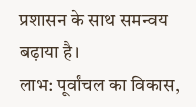प्रशासन के साथ समन्वय बढ़ाया है।
लाभ: पूर्वांचल का विकास,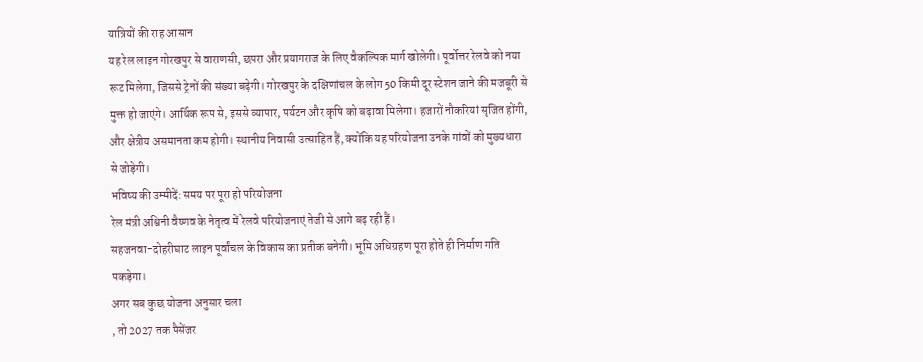यात्रियों की राह आसान
यह रेल लाइन गोरखपुर से वाराणसी, छपरा और प्रयागराज के लिए वैकल्पिक मार्ग खोलेगी। पूर्वोत्तर रेलवे को नया रूट मिलेगा, जिससे ट्रेनों की संख्या बढ़ेगी। गोरखपुर के दक्षिणांचल के लोग 50 किमी दूर स्टेशन जाने की मजबूरी से मुक्त हो जाएंगे। आर्थिक रूप से, इससे व्यापार, पर्यटन और कृषि को बढ़ावा मिलेगा। हजारों नौकरियां सृजित होंगी, और क्षेत्रीय असमानता कम होगी। स्थानीय निवासी उत्साहित हैं, क्योंकि यह परियोजना उनके गांवों को मुख्यधारा से जोड़ेगी।
भविष्य की उम्मीदें: समय पर पूरा हो परियोजना
रेल मंत्री अश्विनी वैष्णव के नेतृत्व में रेलवे परियोजनाएं तेजी से आगे बढ़ रही हैं।
सहजनवा-दोहरीघाट लाइन पूर्वांचल के विकास का प्रतीक बनेगी। भूमि अधिग्रहण पूरा होते ही निर्माण गति पकड़ेगा।
अगर सब कुछ योजना अनुसार चला
, तो 2027 तक पैसेंजर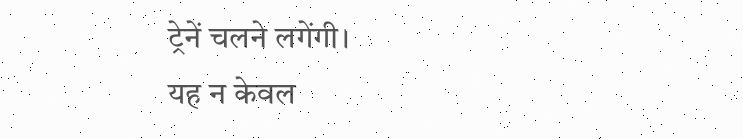ट्रेनें चलने लगेंगी।
यह न केवल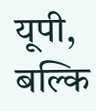यूपी, बल्कि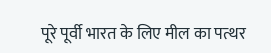पूरे पूर्वी भारत के लिए मील का पत्थर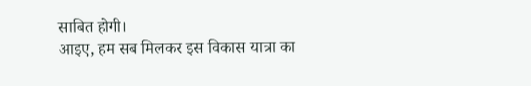साबित होगी।
आइए, हम सब मिलकर इस विकास यात्रा का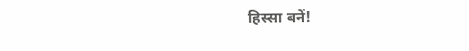हिस्सा बनें!